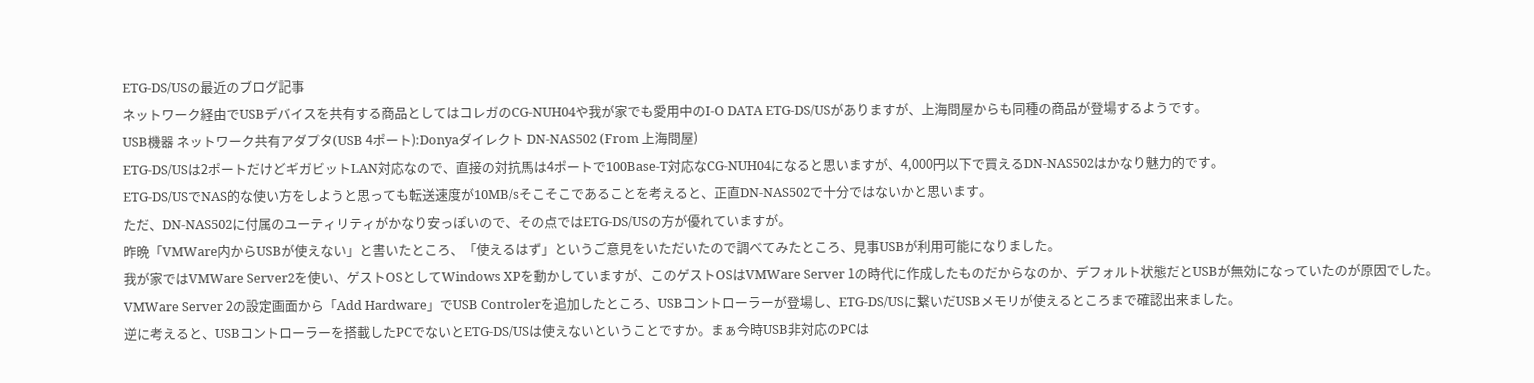ETG-DS/USの最近のブログ記事
ネットワーク経由でUSBデバイスを共有する商品としてはコレガのCG-NUH04や我が家でも愛用中のI-O DATA ETG-DS/USがありますが、上海問屋からも同種の商品が登場するようです。
USB機器 ネットワーク共有アダプタ(USB 4ポート):Donyaダイレクト DN-NAS502 (From 上海問屋)
ETG-DS/USは2ポートだけどギガビットLAN対応なので、直接の対抗馬は4ポートで100Base-T対応なCG-NUH04になると思いますが、4,000円以下で買えるDN-NAS502はかなり魅力的です。
ETG-DS/USでNAS的な使い方をしようと思っても転送速度が10MB/sそこそこであることを考えると、正直DN-NAS502で十分ではないかと思います。
ただ、DN-NAS502に付属のユーティリティがかなり安っぽいので、その点ではETG-DS/USの方が優れていますが。
昨晩「VMWare内からUSBが使えない」と書いたところ、「使えるはず」というご意見をいただいたので調べてみたところ、見事USBが利用可能になりました。
我が家ではVMWare Server2を使い、ゲストOSとしてWindows XPを動かしていますが、このゲストOSはVMWare Server 1の時代に作成したものだからなのか、デフォルト状態だとUSBが無効になっていたのが原因でした。
VMWare Server 2の設定画面から「Add Hardware」でUSB Controlerを追加したところ、USBコントローラーが登場し、ETG-DS/USに繋いだUSBメモリが使えるところまで確認出来ました。
逆に考えると、USBコントローラーを搭載したPCでないとETG-DS/USは使えないということですか。まぁ今時USB非対応のPCは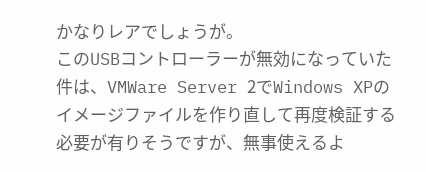かなりレアでしょうが。
このUSBコントローラーが無効になっていた件は、VMWare Server 2でWindows XPのイメージファイルを作り直して再度検証する必要が有りそうですが、無事使えるよ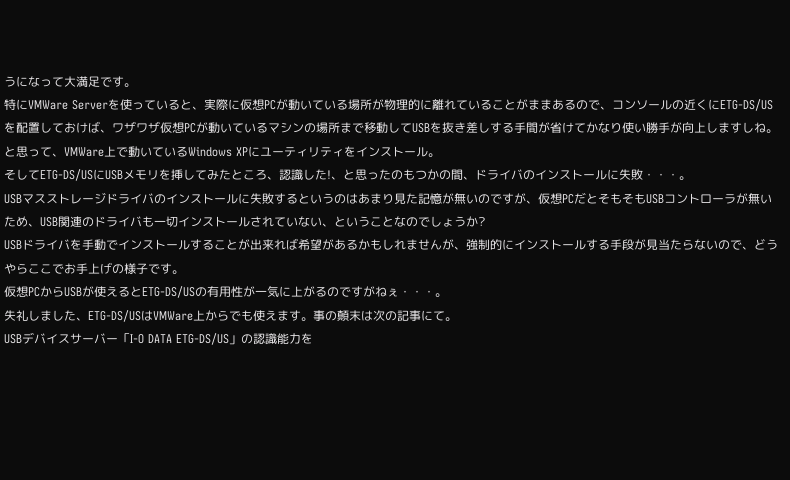うになって大満足です。
特にVMWare Serverを使っていると、実際に仮想PCが動いている場所が物理的に離れていることがままあるので、コンソールの近くにETG-DS/USを配置しておけば、ワザワザ仮想PCが動いているマシンの場所まで移動してUSBを抜き差しする手間が省けてかなり使い勝手が向上しますしね。
と思って、VMWare上で動いているWindows XPにユーティリティをインストール。
そしてETG-DS/USにUSBメモリを挿してみたところ、認識した!、と思ったのもつかの間、ドライバのインストールに失敗・・・。
USBマスストレージドライバのインストールに失敗するというのはあまり見た記憶が無いのですが、仮想PCだとそもそもUSBコントローラが無いため、USB関連のドライバも一切インストールされていない、ということなのでしょうか?
USBドライバを手動でインストールすることが出来れば希望があるかもしれませんが、強制的にインストールする手段が見当たらないので、どうやらここでお手上げの様子です。
仮想PCからUSBが使えるとETG-DS/USの有用性が一気に上がるのですがねぇ・・・。
失礼しました、ETG-DS/USはVMWare上からでも使えます。事の顛末は次の記事にて。
USBデバイスサーバー「I-O DATA ETG-DS/US」の認識能力を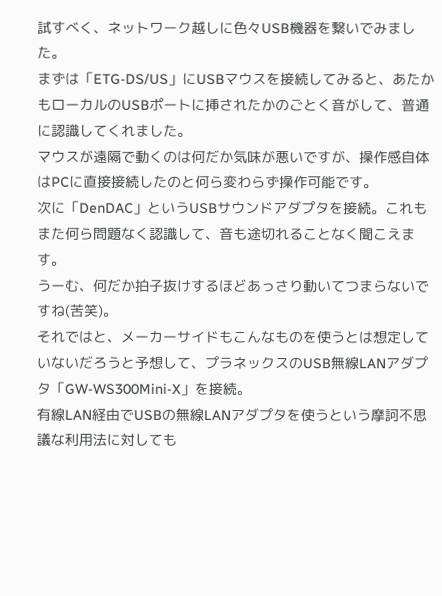試すべく、ネットワーク越しに色々USB機器を繋いでみました。
まずは「ETG-DS/US」にUSBマウスを接続してみると、あたかもローカルのUSBポートに挿されたかのごとく音がして、普通に認識してくれました。
マウスが遠隔で動くのは何だか気味が悪いですが、操作感自体はPCに直接接続したのと何ら変わらず操作可能です。
次に「DenDAC」というUSBサウンドアダプタを接続。これもまた何ら問題なく認識して、音も途切れることなく聞こえます。
うーむ、何だか拍子抜けするほどあっさり動いてつまらないですね(苦笑)。
それではと、メーカーサイドもこんなものを使うとは想定していないだろうと予想して、プラネックスのUSB無線LANアダプタ「GW-WS300Mini-X」を接続。
有線LAN経由でUSBの無線LANアダプタを使うという摩訶不思議な利用法に対しても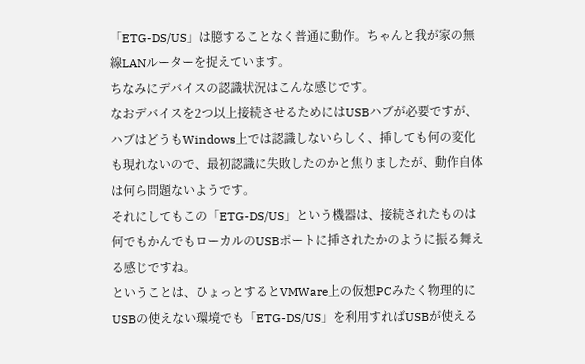「ETG-DS/US」は臆することなく普通に動作。ちゃんと我が家の無線LANルーターを捉えています。
ちなみにデバイスの認識状況はこんな感じです。
なおデバイスを2つ以上接続させるためにはUSBハブが必要ですが、ハブはどうもWindows上では認識しないらしく、挿しても何の変化も現れないので、最初認識に失敗したのかと焦りましたが、動作自体は何ら問題ないようです。
それにしてもこの「ETG-DS/US」という機器は、接続されたものは何でもかんでもローカルのUSBポートに挿されたかのように振る舞える感じですね。
ということは、ひょっとするとVMWare上の仮想PCみたく物理的にUSBの使えない環境でも「ETG-DS/US」を利用すればUSBが使える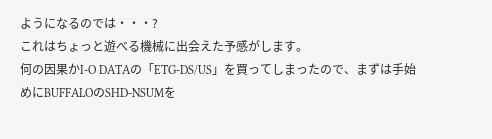ようになるのでは・・・?
これはちょっと遊べる機械に出会えた予感がします。
何の因果かI-O DATAの「ETG-DS/US」を買ってしまったので、まずは手始めにBUFFALOのSHD-NSUMを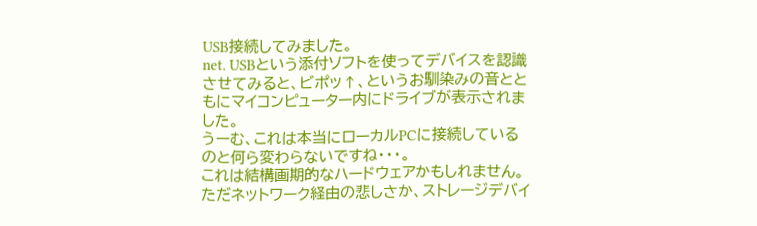USB接続してみました。
net. USBという添付ソフトを使ってデバイスを認識させてみると、ビポッ↑、というお馴染みの音とともにマイコンピューター内にドライブが表示されました。
うーむ、これは本当にローカルPCに接続しているのと何ら変わらないですね・・・。
これは結構画期的なハードウェアかもしれません。
ただネットワーク経由の悲しさか、ストレージデバイ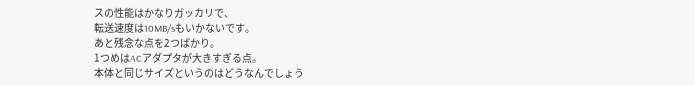スの性能はかなりガッカリで、
転送速度は10MB/sもいかないです。
あと残念な点を2つばかり。
1つめはACアダプタが大きすぎる点。
本体と同じサイズというのはどうなんでしょう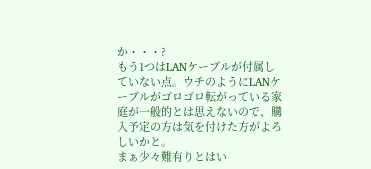か・・・?
もう1つはLANケーブルが付属していない点。ウチのようにLANケーブルがゴロゴロ転がっている家庭が一般的とは思えないので、購入予定の方は気を付けた方がよろしいかと。
まぁ少々難有りとはい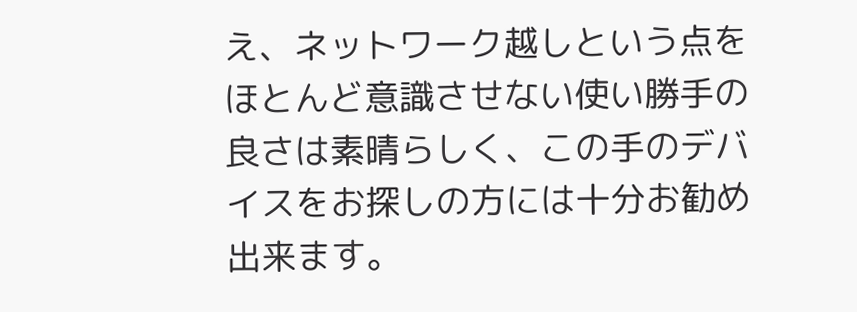え、ネットワーク越しという点をほとんど意識させない使い勝手の良さは素晴らしく、この手のデバイスをお探しの方には十分お勧め出来ます。